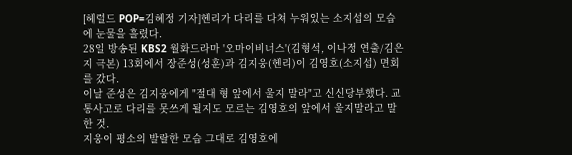[헤럴드 POP=김혜정 기자]헨리가 다리를 다쳐 누워있는 소지섭의 모습에 눈물을 흘렸다.
28일 방송된 KBS2 월화드라마 '오마이비너스'(김형석, 이나정 연출/김은지 극본) 13회에서 장준성(성훈)과 김지웅(헨리)이 김영호(소지섭) 면회를 갔다.
이날 준성은 김지웅에게 "절대 형 앞에서 울지 말라"고 신신당부했다. 교통사고로 다리를 못쓰게 될지도 모르는 김영호의 앞에서 울지말라고 말한 것.
지웅이 평소의 발랄한 모습 그대로 김영호에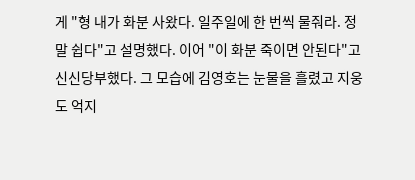게 "형 내가 화분 사왔다. 일주일에 한 번씩 물줘라. 정말 쉽다"고 설명했다. 이어 "이 화분 죽이면 안된다"고 신신당부했다. 그 모습에 김영호는 눈물을 흘렸고 지웅도 억지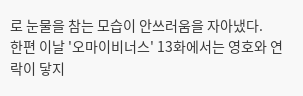로 눈물을 참는 모습이 안쓰러움을 자아냈다.
한편 이날 '오마이비너스' 13화에서는 영호와 연락이 닿지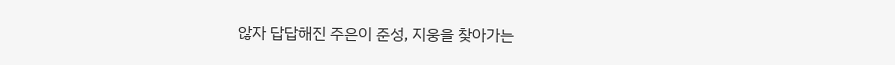않자 답답해진 주은이 준성, 지웅을 찾아가는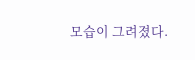모습이 그려졌다.